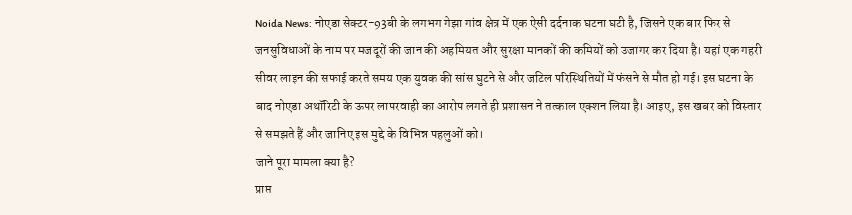Noida News: नोएडा सेक्टर-93बी के लगभग गेझा गांव क्षेत्र में एक ऐसी दर्दनाक घटना घटी है, जिसने एक बार फिर से जनसुविधाओं के नाम पर मजदूरों की जान की अहमियत और सुरक्षा मानकों की कमियों को उजागर कर दिया है। यहां एक गहरी सीवर लाइन की सफाई करते समय एक युवक की सांस घुटने से और जटिल परिस्थितियों में फंसने से मौत हो गई। इस घटना के बाद नोएडा अथॉरिटी के ऊपर लापरवाही का आरोप लगते ही प्रशासन ने तत्काल एक्शन लिया है। आइए, इस खबर को विस्तार से समझते हैं और जानिए इस मुद्दे के विभिन्न पहलुओं को।
जाने पूरा मामला क्या है?
प्राप्त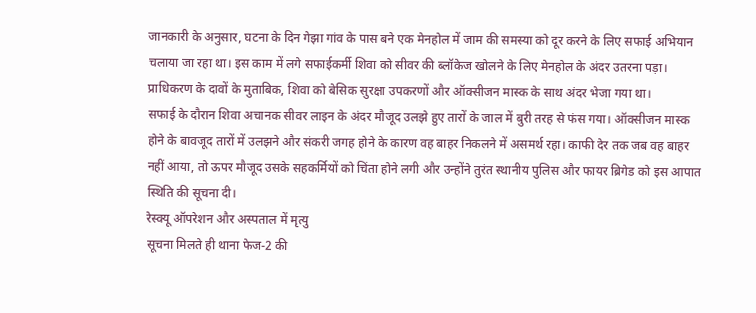जानकारी के अनुसार, घटना के दिन गेझा गांव के पास बने एक मेनहोल में जाम की समस्या को दूर करने के लिए सफाई अभियान चलाया जा रहा था। इस काम में लगे सफाईकर्मी शिवा को सीवर की ब्लॉकेज खोलने के लिए मेनहोल के अंदर उतरना पड़ा। प्राधिकरण के दावों के मुताबिक, शिवा को बेसिक सुरक्षा उपकरणों और ऑक्सीजन मास्क के साथ अंदर भेजा गया था।
सफाई के दौरान शिवा अचानक सीवर लाइन के अंदर मौजूद उलझे हुए तारों के जाल में बुरी तरह से फंस गया। ऑक्सीजन मास्क होने के बावजूद तारों में उलझने और संकरी जगह होने के कारण वह बाहर निकलने में असमर्थ रहा। काफी देर तक जब वह बाहर नहीं आया, तो ऊपर मौजूद उसके सहकर्मियों को चिंता होने लगी और उन्होंने तुरंत स्थानीय पुलिस और फायर ब्रिगेड को इस आपात स्थिति की सूचना दी।
रेस्क्यू ऑपरेशन और अस्पताल में मृत्यु
सूचना मिलते ही थाना फेज-2 की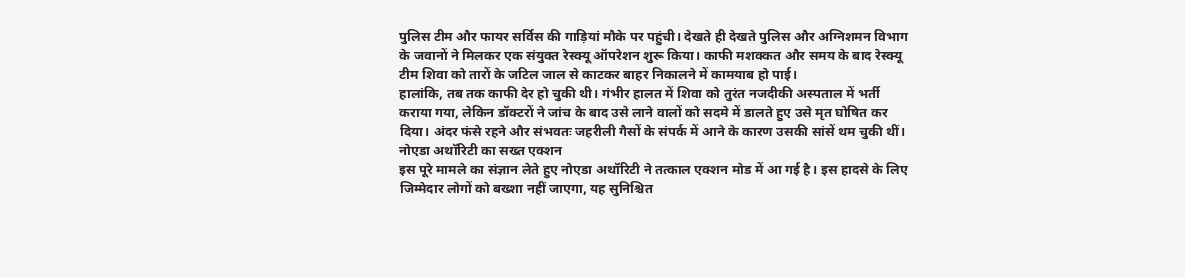पुलिस टीम और फायर सर्विस की गाड़ियां मौके पर पहुंची। देखते ही देखते पुलिस और अग्निशमन विभाग के जवानों ने मिलकर एक संयुक्त रेस्क्यू ऑपरेशन शुरू किया। काफी मशक्कत और समय के बाद रेस्क्यू टीम शिवा को तारों के जटिल जाल से काटकर बाहर निकालने में कामयाब हो पाई।
हालांकि, तब तक काफी देर हो चुकी थी। गंभीर हालत में शिवा को तुरंत नजदीकी अस्पताल में भर्ती कराया गया, लेकिन डॉक्टरों ने जांच के बाद उसे लाने वालों को सदमे में डालते हुए उसे मृत घोषित कर दिया। अंदर फंसे रहने और संभवतः जहरीली गैसों के संपर्क में आने के कारण उसकी सांसें थम चुकी थीं।
नोएडा अथॉरिटी का सख्त एक्शन
इस पूरे मामले का संज्ञान लेते हुए नोएडा अथॉरिटी ने तत्काल एक्शन मोड में आ गई है। इस हादसे के लिए जिम्मेदार लोगों को बख्शा नहीं जाएगा, यह सुनिश्चित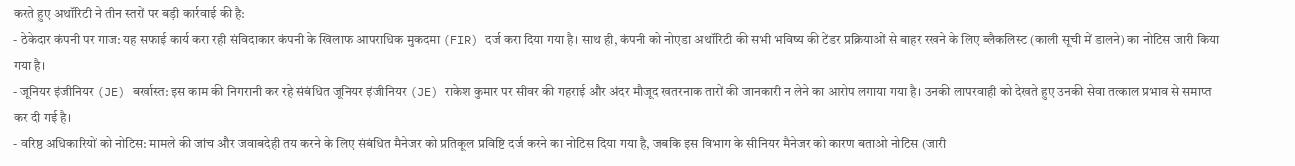करते हुए अथॉरिटी ने तीन स्तरों पर बड़ी कार्रवाई की है:
- ठेकेदार कंपनी पर गाज: यह सफाई कार्य करा रही संविदाकार कंपनी के खिलाफ आपराधिक मुकदमा (FIR) दर्ज करा दिया गया है। साथ ही, कंपनी को नोएडा अथॉरिटी की सभी भविष्य की टेंडर प्रक्रियाओं से बाहर रखने के लिए ब्लैकलिस्ट (काली सूची में डालने) का नोटिस जारी किया गया है।
- जूनियर इंजीनियर (JE) बर्खास्त: इस काम की निगरानी कर रहे संबंधित जूनियर इंजीनियर (JE) राकेश कुमार पर सीवर की गहराई और अंदर मौजूद खतरनाक तारों की जानकारी न लेने का आरोप लगाया गया है। उनकी लापरवाही को देखते हुए उनकी सेवा तत्काल प्रभाव से समाप्त कर दी गई है।
- वरिष्ठ अधिकारियों को नोटिस: मामले की जांच और जवाबदेही तय करने के लिए संबंधित मैनेजर को प्रतिकूल प्रविष्टि दर्ज करने का नोटिस दिया गया है, जबकि इस विभाग के सीनियर मैनेजर को कारण बताओ नोटिस (जारी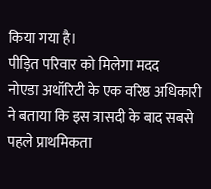किया गया है।
पीड़ित परिवार को मिलेगा मदद
नोएडा अथॉरिटी के एक वरिष्ठ अधिकारी ने बताया कि इस त्रासदी के बाद सबसे पहले प्राथमिकता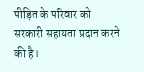पीड़ित के परिवार को सरकारी सहायता प्रदान करने की है।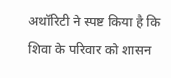अथॉरिटी ने स्पष्ट किया है कि शिवा के परिवार को शासन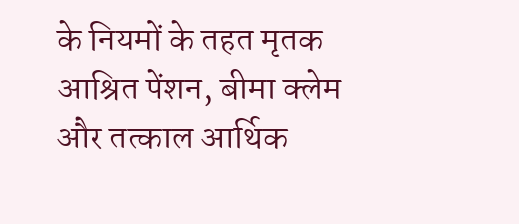के नियमों के तहत मृतक आश्रित पेंशन, बीमा क्लेम और तत्काल आर्थिक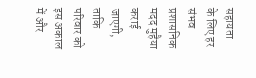सहायता के लिए हर संभव प्रशासनिक मदद मुहैया कराई जाएगी, ताकि परिवार को इस अकाल में और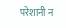परेशानी न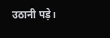उठानी पड़े।